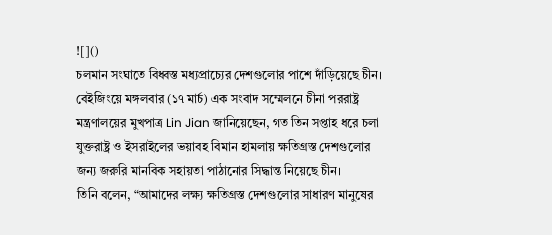![]()
চলমান সংঘাতে বিধ্বস্ত মধ্যপ্রাচ্যের দেশগুলোর পাশে দাঁড়িয়েছে চীন। বেইজিংয়ে মঙ্গলবার (১৭ মার্চ) এক সংবাদ সম্মেলনে চীনা পররাষ্ট্র মন্ত্রণালয়ের মুখপাত্র Lin Jian জানিয়েছেন, গত তিন সপ্তাহ ধরে চলা যুক্তরাষ্ট্র ও ইসরাইলের ভয়াবহ বিমান হামলায় ক্ষতিগ্রস্ত দেশগুলোর জন্য জরুরি মানবিক সহায়তা পাঠানোর সিদ্ধান্ত নিয়েছে চীন।
তিনি বলেন, “আমাদের লক্ষ্য ক্ষতিগ্রস্ত দেশগুলোর সাধারণ মানুষের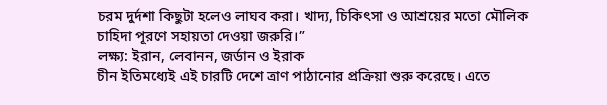চরম দুর্দশা কিছুটা হলেও লাঘব করা। খাদ্য, চিকিৎসা ও আশ্রয়ের মতো মৌলিক চাহিদা পূরণে সহায়তা দেওয়া জরুরি।”
লক্ষ্য: ইরান, লেবানন, জর্ডান ও ইরাক
চীন ইতিমধ্যেই এই চারটি দেশে ত্রাণ পাঠানোর প্রক্রিয়া শুরু করেছে। এতে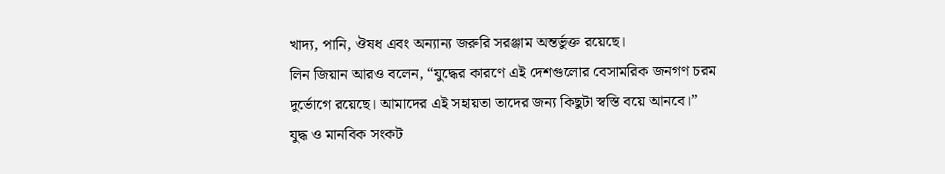খাদ্য, পানি, ঔষধ এবং অন্যান্য জরুরি সরঞ্জাম অন্তর্ভুক্ত রয়েছে।
লিন জিয়ান আরও বলেন, “যুদ্ধের কারণে এই দেশগুলোর বেসামরিক জনগণ চরম দুর্ভোগে রয়েছে। আমাদের এই সহায়তা তাদের জন্য কিছুটা স্বস্তি বয়ে আনবে।”
যুদ্ধ ও মানবিক সংকট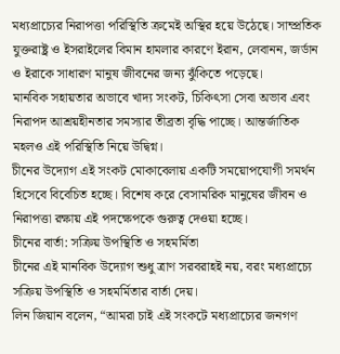মধ্যপ্রাচ্যের নিরাপত্তা পরিস্থিতি ক্রমেই অস্থির হয়ে উঠেছে। সাম্প্রতিক যুক্তরাষ্ট্র ও ইসরাইলের বিমান হামলার কারণে ইরান, লেবানন, জর্ডান ও ইরাকে সাধারণ মানুষ জীবনের জন্য ঝুঁকিতে পড়েছে।
মানবিক সহায়তার অভাবে খাদ্য সংকট, চিকিৎসা সেবা অভাব এবং নিরাপদ আশ্রয়হীনতার সমস্যার তীব্রতা বৃদ্ধি পাচ্ছে। আন্তর্জাতিক মহলও এই পরিস্থিতি নিয়ে উদ্বিগ্ন।
চীনের উদ্যোগ এই সংকট মোকাবেলায় একটি সময়োপযোগী সমর্থন হিসেবে বিবেচিত হচ্ছে। বিশেষ করে বেসামরিক মানুষের জীবন ও নিরাপত্তা রক্ষায় এই পদক্ষেপকে গুরুত্ব দেওয়া হচ্ছে।
চীনের বার্তা: সক্রিয় উপস্থিতি ও সহমর্মিতা
চীনের এই মানবিক উদ্যোগ শুধু ত্রাণ সরবরাহই নয়, বরং মধ্যপ্রাচ্যে সক্রিয় উপস্থিতি ও সহমর্মিতার বার্তা দেয়।
লিন জিয়ান বলেন, “আমরা চাই এই সংকটে মধ্যপ্রাচ্যের জনগণ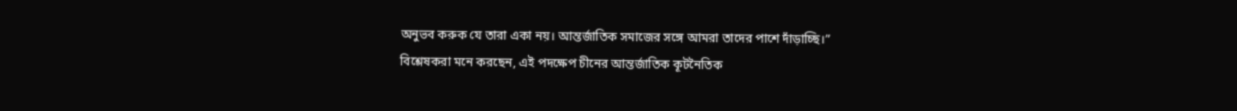অনুভব করুক যে তারা একা নয়। আন্তর্জাতিক সমাজের সঙ্গে আমরা তাদের পাশে দাঁড়াচ্ছি।”
বিশ্লেষকরা মনে করছেন, এই পদক্ষেপ চীনের আন্তর্জাতিক কূটনৈতিক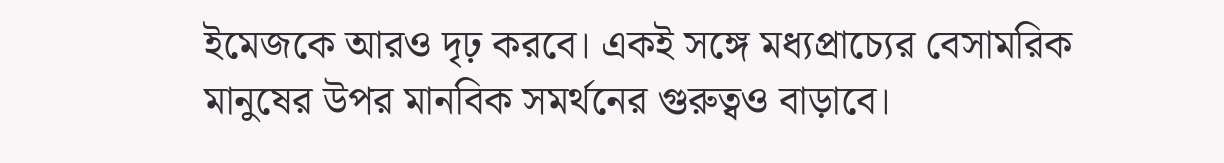ইমেজকে আরও দৃঢ় করবে। একই সঙ্গে মধ্যপ্রাচ্যের বেসামরিক মানুষের উপর মানবিক সমর্থনের গুরুত্বও বাড়াবে।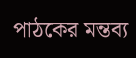পাঠকের মন্তব্য